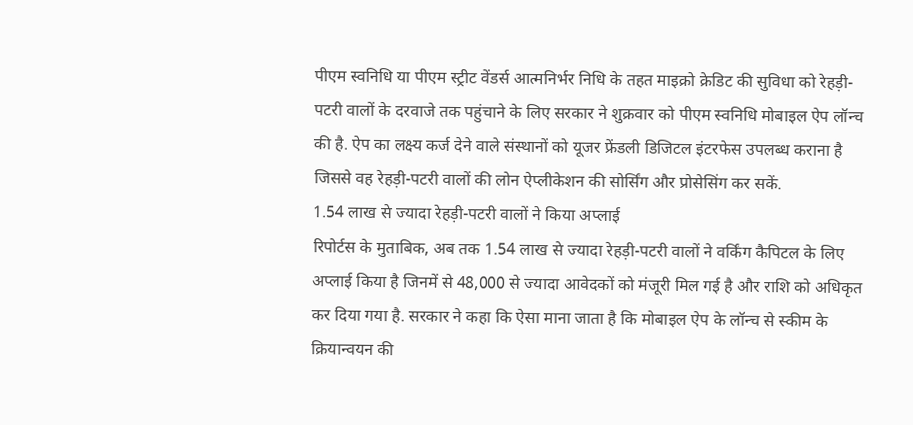पीएम स्वनिधि या पीएम स्ट्रीट वेंडर्स आत्मनिर्भर निधि के तहत माइक्रो क्रेडिट की सुविधा को रेहड़ी-पटरी वालों के दरवाजे तक पहुंचाने के लिए सरकार ने शुक्रवार को पीएम स्वनिधि मोबाइल ऐप लॉन्च की है. ऐप का लक्ष्य कर्ज देने वाले संस्थानों को यूजर फ्रेंडली डिजिटल इंटरफेस उपलब्ध कराना है जिससे वह रेहड़ी-पटरी वालों की लोन ऐप्लीकेशन की सोर्सिंग और प्रोसेसिंग कर सकें.
1.54 लाख से ज्यादा रेहड़ी-पटरी वालों ने किया अप्लाई
रिपोर्टस के मुताबिक, अब तक 1.54 लाख से ज्यादा रेहड़ी-पटरी वालों ने वर्किंग कैपिटल के लिए अप्लाई किया है जिनमें से 48,000 से ज्यादा आवेदकों को मंजूरी मिल गई है और राशि को अधिकृत कर दिया गया है. सरकार ने कहा कि ऐसा माना जाता है कि मोबाइल ऐप के लॉन्च से स्कीम के क्रियान्वयन की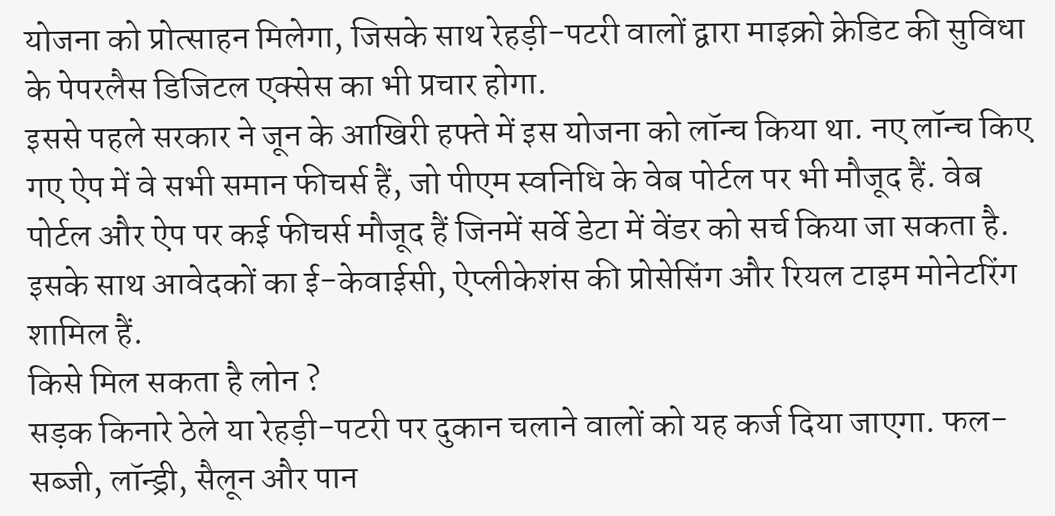योजना को प्रोत्साहन मिलेगा, जिसके साथ रेहड़ी-पटरी वालों द्वारा माइक्रो क्रेडिट की सुविधा के पेपरलैस डिजिटल एक्सेस का भी प्रचार होगा.
इससे पहले सरकार ने जून के आखिरी हफ्ते में इस योजना को लॉन्च किया था. नए लॉन्च किए गए ऐप में वे सभी समान फीचर्स हैं, जो पीएम स्वनिधि के वेब पोर्टल पर भी मौजूद हैं. वेब पोर्टल और ऐप पर कई फीचर्स मौजूद हैं जिनमें सर्वे डेटा में वेंडर को सर्च किया जा सकता है. इसके साथ आवेदकों का ई-केवाईसी, ऐप्लीकेशंस की प्रोसेसिंग और रियल टाइम मोनेटरिंग शामिल हैं.
किसे मिल सकता है लोन ?
सड़क किनारे ठेले या रेहड़ी-पटरी पर दुकान चलाने वालों को यह कर्ज दिया जाएगा. फल-सब्जी, लॉन्ड्री, सैलून और पान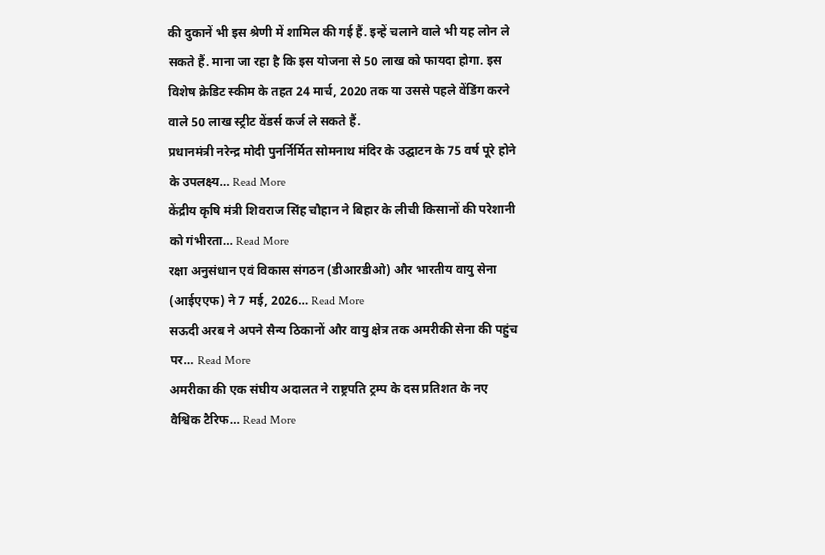की दुकानें भी इस श्रेणी में शामिल की गई हैं. इन्हें चलाने वाले भी यह लोन ले सकते हैं. माना जा रहा है कि इस योजना से 50 लाख को फायदा होगा. इस विशेष क्रेडिट स्कीम के तहत 24 मार्च, 2020 तक या उससे पहले वेंडिंग करने वाले 50 लाख स्ट्रीट वेंडर्स कर्ज ले सकते हैं.
प्रधानमंत्री नरेन्द्र मोदी पुनर्निर्मित सोमनाथ मंदिर के उद्घाटन के 75 वर्ष पूरे होने के उपलक्ष्य… Read More
केंद्रीय कृषि मंत्री शिवराज सिंह चौहान ने बिहार के लीची किसानों की परेशानी को गंभीरता… Read More
रक्षा अनुसंधान एवं विकास संगठन (डीआरडीओ) और भारतीय वायु सेना (आईएएफ) ने 7 मई, 2026… Read More
सऊदी अरब ने अपने सैन्य ठिकानों और वायु क्षेत्र तक अमरीकी सेना की पहुंच पर… Read More
अमरीका की एक संघीय अदालत ने राष्ट्रपति ट्रम्प के दस प्रतिशत के नए वैश्विक टैरिफ… Read More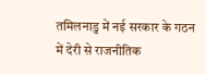तमिलनाडु में नई सरकार के गठन में देरी से राजनीतिक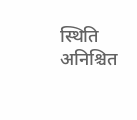स्थिति अनिश्चित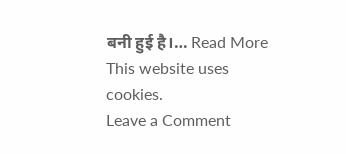बनी हुई है।… Read More
This website uses cookies.
Leave a Comment